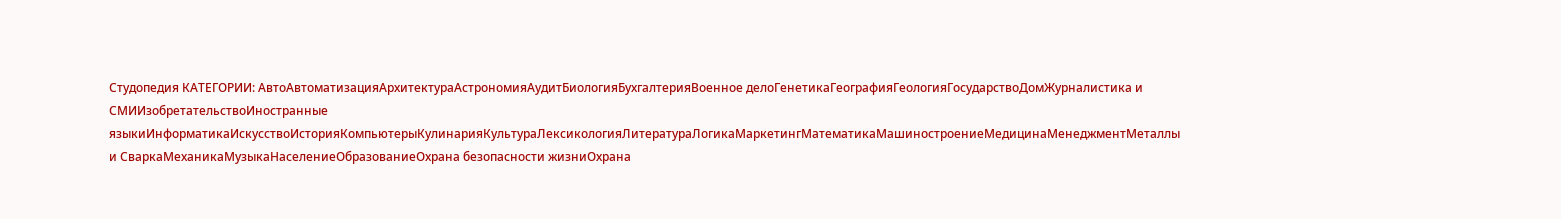Студопедия КАТЕГОРИИ: АвтоАвтоматизацияАрхитектураАстрономияАудитБиологияБухгалтерияВоенное делоГенетикаГеографияГеологияГосударствоДомЖурналистика и СМИИзобретательствоИностранные языкиИнформатикаИскусствоИсторияКомпьютерыКулинарияКультураЛексикологияЛитератураЛогикаМаркетингМатематикаМашиностроениеМедицинаМенеджментМеталлы и СваркаМеханикаМузыкаНаселениеОбразованиеОхрана безопасности жизниОхрана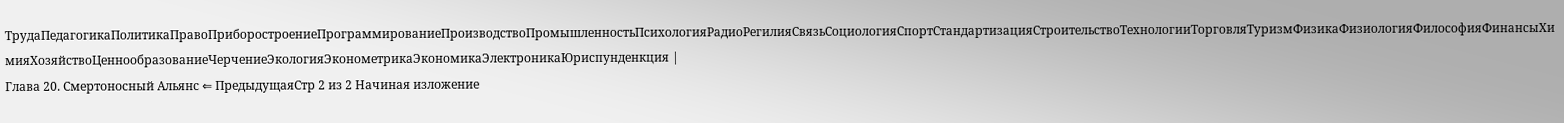ТрудаПедагогикаПолитикаПравоПриборостроениеПрограммированиеПроизводствоПромышленностьПсихологияРадиоРегилияСвязьСоциологияСпортСтандартизацияСтроительствоТехнологииТорговляТуризмФизикаФизиологияФилософияФинансыХимияХозяйствоЦеннообразованиеЧерчениеЭкологияЭконометрикаЭкономикаЭлектроникаЮриспунденкция |
Глава 20. Смертоносный Альянс ⇐ ПредыдущаяСтр 2 из 2 Начиная изложение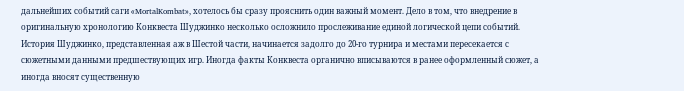дальнейших событий саги «MortalKombat», хотелось бы сразу прояснить один важный момент. Дело в том, что внедрение в оригинальную хронологию Конквеста Шуджинко несколько осложнило прослеживание единой логической цепи событий. История Шуджинко, представленная аж в Шестой части, начинается задолго до 20-го турнира и местами пересекается с сюжетными данными предшествующих игр. Иногда факты Конквеста органично вписываются в ранее оформленный сюжет, а иногда вносят существенную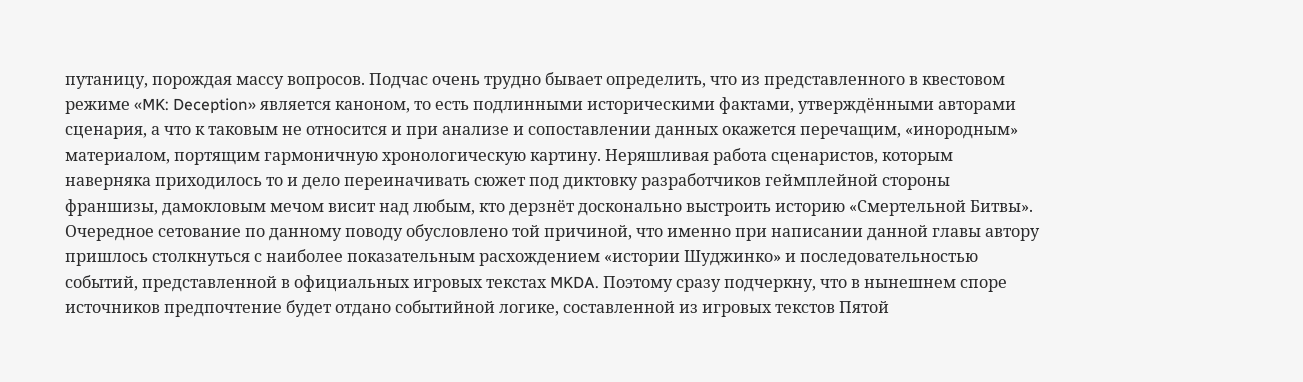путаницу, порождая массу вопросов. Подчас очень трудно бывает определить, что из представленного в квестовом режиме «MK: Deception» является каноном, то есть подлинными историческими фактами, утверждёнными авторами сценария, а что к таковым не относится и при анализе и сопоставлении данных окажется перечащим, «инородным» материалом, портящим гармоничную хронологическую картину. Неряшливая работа сценаристов, которым наверняка приходилось то и дело переиначивать сюжет под диктовку разработчиков геймплейной стороны франшизы, дамокловым мечом висит над любым, кто дерзнёт досконально выстроить историю «Смертельной Битвы». Очередное сетование по данному поводу обусловлено той причиной, что именно при написании данной главы автору пришлось столкнуться с наиболее показательным расхождением «истории Шуджинко» и последовательностью событий, представленной в официальных игровых текстах MKDA. Поэтому сразу подчеркну, что в нынешнем споре источников предпочтение будет отдано событийной логике, составленной из игровых текстов Пятой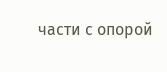части с опорой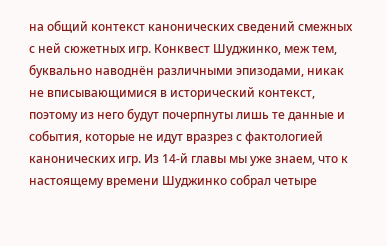на общий контекст канонических сведений смежных с ней сюжетных игр. Конквест Шуджинко, меж тем, буквально наводнён различными эпизодами, никак не вписывающимися в исторический контекст, поэтому из него будут почерпнуты лишь те данные и события, которые не идут вразрез с фактологией канонических игр. Из 14-й главы мы уже знаем, что к настоящему времени Шуджинко собрал четыре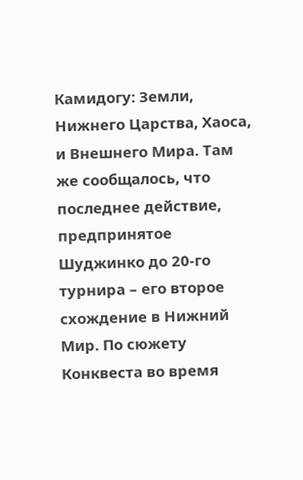Камидогу: Земли, Нижнего Царства, Хаоса, и Внешнего Мира. Там же сообщалось, что последнее действие, предпринятое Шуджинко до 20-го турнира – его второе схождение в Нижний Мир. По сюжету Конквеста во время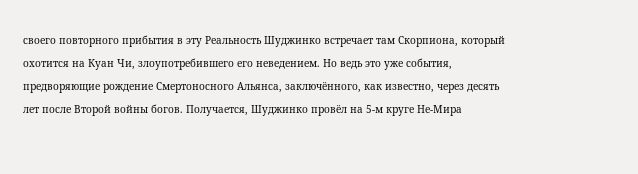своего повторного прибытия в эту Реальность Шуджинко встречает там Скорпиона, который охотится на Куан Чи, злоупотребившего его неведением. Но ведь это уже события, предворяющие рождение Смертоносного Альянса, заключённого, как известно, через десять лет после Второй войны богов. Получается, Шуджинко провёл на 5-м круге Не-Мира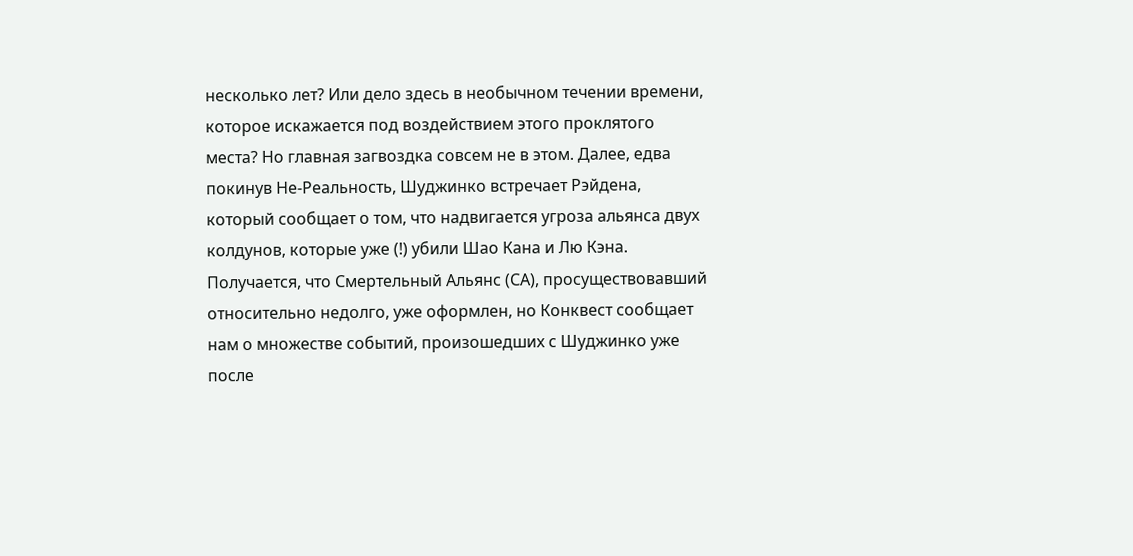несколько лет? Или дело здесь в необычном течении времени, которое искажается под воздействием этого проклятого места? Но главная загвоздка совсем не в этом. Далее, едва покинув Не-Реальность, Шуджинко встречает Рэйдена, который сообщает о том, что надвигается угроза альянса двух колдунов, которые уже (!) убили Шао Кана и Лю Кэна. Получается, что Смертельный Альянс (СА), просуществовавший относительно недолго, уже оформлен, но Конквест сообщает нам о множестве событий, произошедших с Шуджинко уже после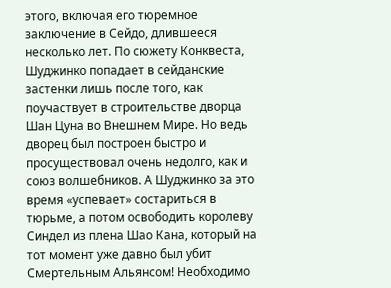этого, включая его тюремное заключение в Сейдо, длившееся несколько лет. По сюжету Конквеста, Шуджинко попадает в сейданские застенки лишь после того, как поучаствует в строительстве дворца Шан Цуна во Внешнем Мире. Но ведь дворец был построен быстро и просуществовал очень недолго, как и союз волшебников. А Шуджинко за это время «успевает» состариться в тюрьме, а потом освободить королеву Синдел из плена Шао Кана, который на тот момент уже давно был убит Смертельным Альянсом! Необходимо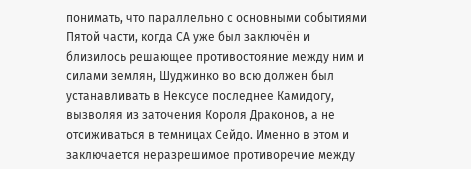понимать, что параллельно с основными событиями Пятой части, когда СА уже был заключён и близилось решающее противостояние между ним и силами землян, Шуджинко во всю должен был устанавливать в Нексусе последнее Камидогу, вызволяя из заточения Короля Драконов, а не отсиживаться в темницах Сейдо. Именно в этом и заключается неразрешимое противоречие между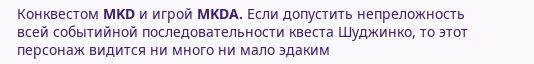Конквестом MKD и игрой MKDA. Если допустить непреложность всей событийной последовательности квеста Шуджинко, то этот персонаж видится ни много ни мало эдаким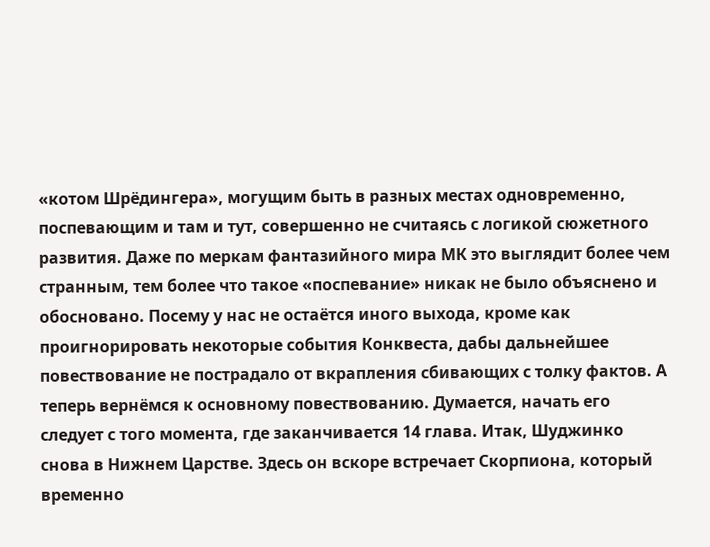«котом Шрёдингера», могущим быть в разных местах одновременно, поспевающим и там и тут, совершенно не считаясь с логикой сюжетного развития. Даже по меркам фантазийного мира МК это выглядит более чем странным, тем более что такое «поспевание» никак не было объяснено и обосновано. Посему у нас не остаётся иного выхода, кроме как проигнорировать некоторые события Конквеста, дабы дальнейшее повествование не пострадало от вкрапления сбивающих с толку фактов. А теперь вернёмся к основному повествованию. Думается, начать его следует с того момента, где заканчивается 14 глава. Итак, Шуджинко снова в Нижнем Царстве. Здесь он вскоре встречает Скорпиона, который временно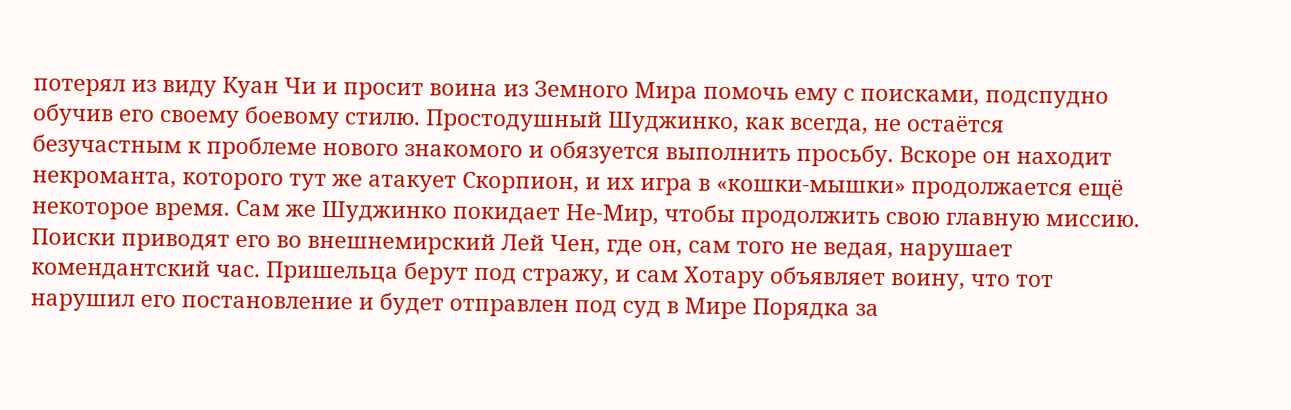потерял из виду Куан Чи и просит воина из Земного Мира помочь ему с поисками, подспудно обучив его своему боевому стилю. Простодушный Шуджинко, как всегда, не остаётся безучастным к проблеме нового знакомого и обязуется выполнить просьбу. Вскоре он находит некроманта, которого тут же атакует Скорпион, и их игра в «кошки-мышки» продолжается ещё некоторое время. Сам же Шуджинко покидает Не-Мир, чтобы продолжить свою главную миссию. Поиски приводят его во внешнемирский Лей Чен, где он, сам того не ведая, нарушает комендантский час. Пришельца берут под стражу, и сам Хотару объявляет воину, что тот нарушил его постановление и будет отправлен под суд в Мире Порядка за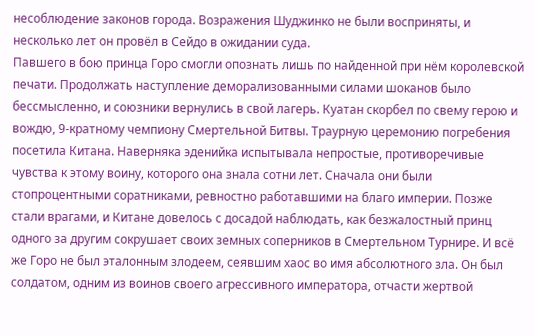несоблюдение законов города. Возражения Шуджинко не были восприняты, и несколько лет он провёл в Сейдо в ожидании суда.
Павшего в бою принца Горо смогли опознать лишь по найденной при нём королевской печати. Продолжать наступление деморализованными силами шоканов было бессмысленно, и союзники вернулись в свой лагерь. Куатан скорбел по свему герою и вождю, 9-кратному чемпиону Смертельной Битвы. Траурную церемонию погребения посетила Китана. Наверняка эденийка испытывала непростые, противоречивые чувства к этому воину, которого она знала сотни лет. Сначала они были стопроцентными соратниками, ревностно работавшими на благо империи. Позже стали врагами, и Китане довелось с досадой наблюдать, как безжалостный принц одного за другим сокрушает своих земных соперников в Смертельном Турнире. И всё же Горо не был эталонным злодеем, сеявшим хаос во имя абсолютного зла. Он был солдатом, одним из воинов своего агрессивного императора, отчасти жертвой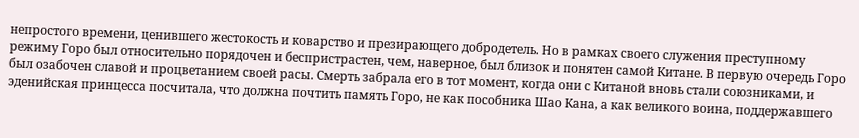непростого времени, ценившего жестокость и коварство и презирающего добродетель. Но в рамках своего служения преступному режиму Горо был относительно порядочен и беспристрастен, чем, наверное, был близок и понятен самой Китане. В первую очередь Горо был озабочен славой и процветанием своей расы. Смерть забрала его в тот момент, когда они с Китаной вновь стали союзниками, и эденийская принцесса посчитала, что должна почтить память Горо, не как пособника Шао Кана, а как великого воина, поддержавшего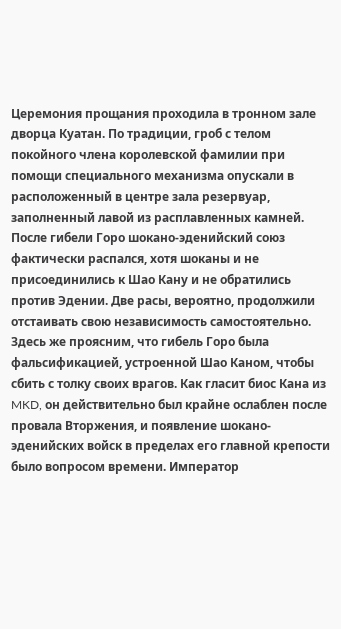Церемония прощания проходила в тронном зале дворца Куатан. По традиции, гроб с телом покойного члена королевской фамилии при помощи специального механизма опускали в расположенный в центре зала резервуар, заполненный лавой из расплавленных камней. После гибели Горо шокано-эденийский союз фактически распался, хотя шоканы и не присоединились к Шао Кану и не обратились против Эдении. Две расы, вероятно, продолжили отстаивать свою независимость самостоятельно. Здесь же проясним, что гибель Горо была фальсификацией, устроенной Шао Каном, чтобы сбить с толку своих врагов. Как гласит биос Кана из MKD, он действительно был крайне ослаблен после провала Вторжения, и появление шокано-эденийских войск в пределах его главной крепости было вопросом времени. Император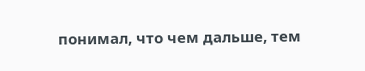понимал, что чем дальше, тем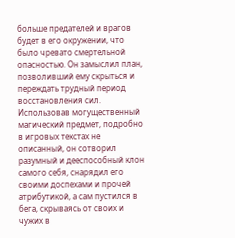больше предателей и врагов будет в его окружении, что было чревато смертельной опасностью. Он замыслил план, позволивший ему скрыться и переждать трудный период восстановления сил. Использовав могущественный магический предмет, подробно в игровых текстах не описанный, он сотворил разумный и дееспособный клон самого себя, снарядил его своими доспехами и прочей атрибутикой, а сам пустился в бега, скрываясь от своих и чужих в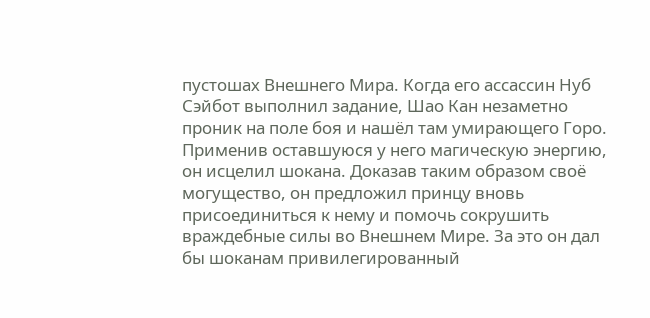пустошах Внешнего Мира. Когда его ассассин Нуб Сэйбот выполнил задание, Шао Кан незаметно проник на поле боя и нашёл там умирающего Горо. Применив оставшуюся у него магическую энергию, он исцелил шокана. Доказав таким образом своё могущество, он предложил принцу вновь присоединиться к нему и помочь сокрушить враждебные силы во Внешнем Мире. За это он дал бы шоканам привилегированный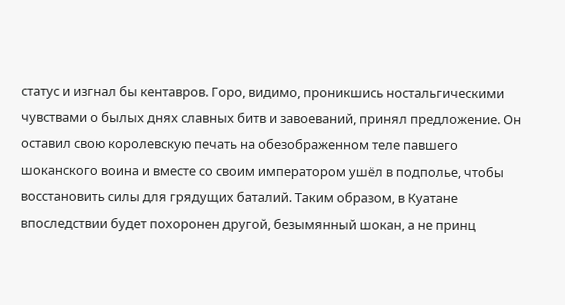статус и изгнал бы кентавров. Горо, видимо, проникшись ностальгическими чувствами о былых днях славных битв и завоеваний, принял предложение. Он оставил свою королевскую печать на обезображенном теле павшего шоканского воина и вместе со своим императором ушёл в подполье, чтобы восстановить силы для грядущих баталий. Таким образом, в Куатане впоследствии будет похоронен другой, безымянный шокан, а не принц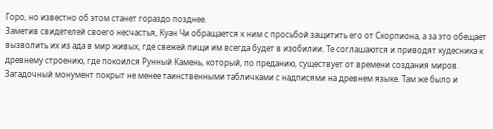Горо, но известно об этом станет гораздо позднее.
Заметив свидетелей своего несчастья, Куан Чи обращается к ним с просьбой защитить его от Скорпиона, а за это обещает вызволить их из ада в мир живых, где свежей пищи им всегда будет в изобилии. Те соглашаются и приводят кудесника к древнему строению, где покоился Рунный Камень, который, по преданию, существует от времени создания миров. Загадочный монумент покрыт не менее таинственными табличками с надписями на древнем языке. Там же было и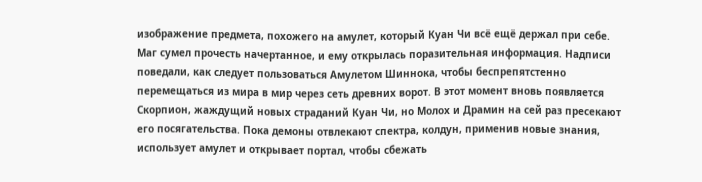изображение предмета, похожего на амулет, который Куан Чи всё ещё держал при себе. Маг сумел прочесть начертанное, и ему открылась поразительная информация. Надписи поведали, как следует пользоваться Амулетом Шиннока, чтобы беспрепятстенно перемещаться из мира в мир через сеть древних ворот. В этот момент вновь появляется Скорпион, жаждущий новых страданий Куан Чи, но Молох и Драмин на сей раз пресекают его посягательства. Пока демоны отвлекают спектра, колдун, применив новые знания, использует амулет и открывает портал, чтобы сбежать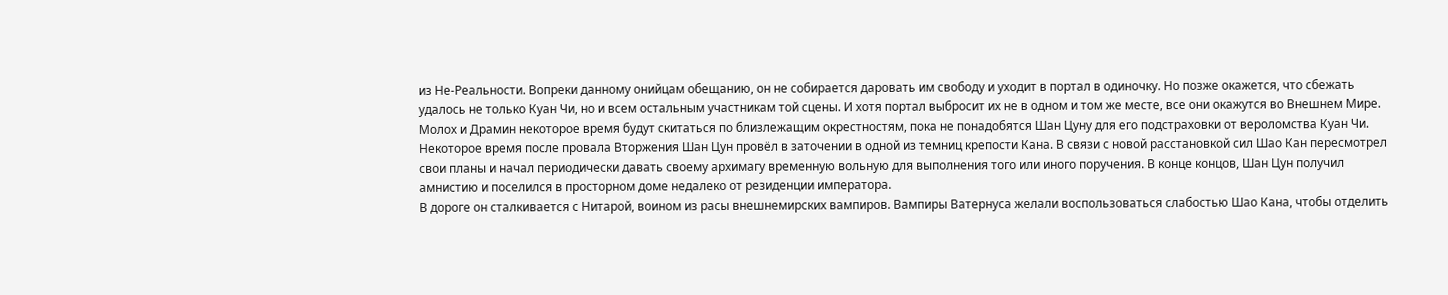из Не-Реальности. Вопреки данному онийцам обещанию, он не собирается даровать им свободу и уходит в портал в одиночку. Но позже окажется, что сбежать удалось не только Куан Чи, но и всем остальным участникам той сцены. И хотя портал выбросит их не в одном и том же месте, все они окажутся во Внешнем Мире. Молох и Драмин некоторое время будут скитаться по близлежащим окрестностям, пока не понадобятся Шан Цуну для его подстраховки от вероломства Куан Чи.
Некоторое время после провала Вторжения Шан Цун провёл в заточении в одной из темниц крепости Кана. В связи с новой расстановкой сил Шао Кан пересмотрел свои планы и начал периодически давать своему архимагу временную вольную для выполнения того или иного поручения. В конце концов, Шан Цун получил амнистию и поселился в просторном доме недалеко от резиденции императора.
В дороге он сталкивается с Нитарой, воином из расы внешнемирских вампиров. Вампиры Ватернуса желали воспользоваться слабостью Шао Кана, чтобы отделить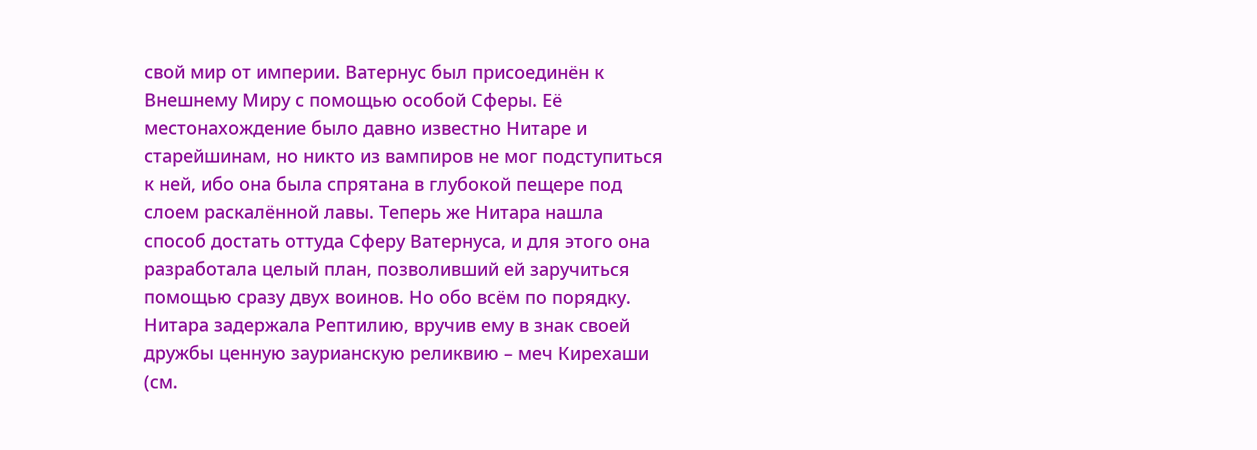свой мир от империи. Ватернус был присоединён к Внешнему Миру с помощью особой Сферы. Её местонахождение было давно известно Нитаре и старейшинам, но никто из вампиров не мог подступиться к ней, ибо она была спрятана в глубокой пещере под слоем раскалённой лавы. Теперь же Нитара нашла способ достать оттуда Сферу Ватернуса, и для этого она разработала целый план, позволивший ей заручиться помощью сразу двух воинов. Но обо всём по порядку. Нитара задержала Рептилию, вручив ему в знак своей дружбы ценную заурианскую реликвию – меч Кирехаши (см.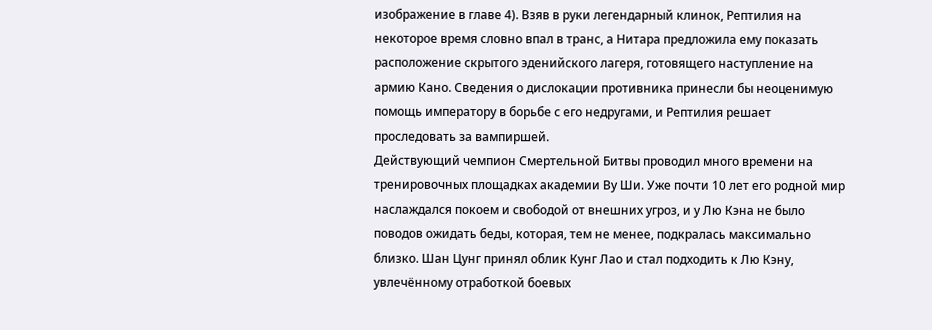изображение в главе 4). Взяв в руки легендарный клинок, Рептилия на некоторое время словно впал в транс, а Нитара предложила ему показать расположение скрытого эденийского лагеря, готовящего наступление на армию Кано. Сведения о дислокации противника принесли бы неоценимую помощь императору в борьбе с его недругами, и Рептилия решает проследовать за вампиршей.
Действующий чемпион Смертельной Битвы проводил много времени на тренировочных площадках академии Ву Ши. Уже почти 10 лет его родной мир наслаждался покоем и свободой от внешних угроз, и у Лю Кэна не было поводов ожидать беды, которая, тем не менее, подкралась максимально близко. Шан Цунг принял облик Кунг Лао и стал подходить к Лю Кэну, увлечённому отработкой боевых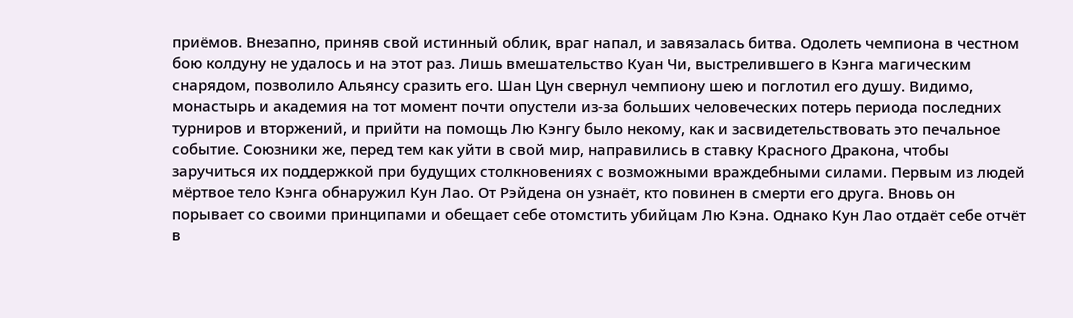приёмов. Внезапно, приняв свой истинный облик, враг напал, и завязалась битва. Одолеть чемпиона в честном бою колдуну не удалось и на этот раз. Лишь вмешательство Куан Чи, выстрелившего в Кэнга магическим снарядом, позволило Альянсу сразить его. Шан Цун свернул чемпиону шею и поглотил его душу. Видимо, монастырь и академия на тот момент почти опустели из-за больших человеческих потерь периода последних турниров и вторжений, и прийти на помощь Лю Кэнгу было некому, как и засвидетельствовать это печальное событие. Союзники же, перед тем как уйти в свой мир, направились в ставку Красного Дракона, чтобы заручиться их поддержкой при будущих столкновениях с возможными враждебными силами. Первым из людей мёртвое тело Кэнга обнаружил Кун Лао. От Рэйдена он узнаёт, кто повинен в смерти его друга. Вновь он порывает со своими принципами и обещает себе отомстить убийцам Лю Кэна. Однако Кун Лао отдаёт себе отчёт в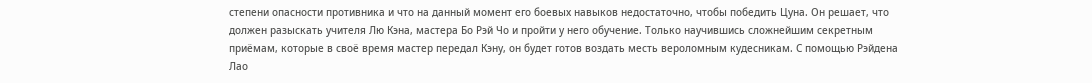степени опасности противника и что на данный момент его боевых навыков недостаточно, чтобы победить Цуна. Он решает, что должен разыскать учителя Лю Кэна, мастера Бо Рэй Чо и пройти у него обучение. Только научившись сложнейшим секретным приёмам, которые в своё время мастер передал Кэну, он будет готов воздать месть вероломным кудесникам. С помощью Рэйдена Лао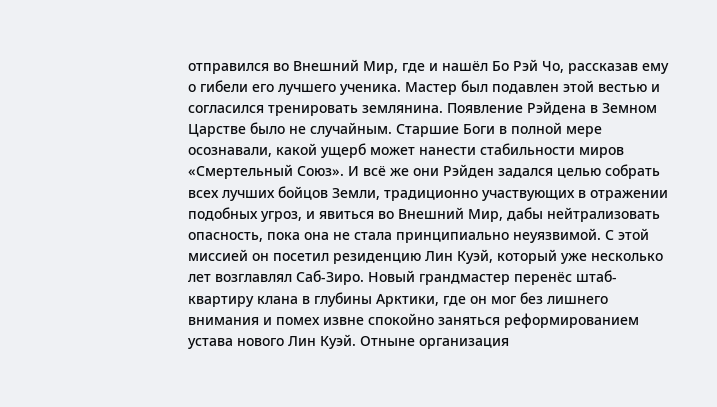отправился во Внешний Мир, где и нашёл Бо Рэй Чо, рассказав ему о гибели его лучшего ученика. Мастер был подавлен этой вестью и согласился тренировать землянина. Появление Рэйдена в Земном Царстве было не случайным. Старшие Боги в полной мере осознавали, какой ущерб может нанести стабильности миров «Смертельный Союз». И всё же они Рэйден задался целью собрать всех лучших бойцов Земли, традиционно участвующих в отражении подобных угроз, и явиться во Внешний Мир, дабы нейтрализовать опасность, пока она не стала принципиально неуязвимой. С этой миссией он посетил резиденцию Лин Куэй, который уже несколько лет возглавлял Саб-Зиро. Новый грандмастер перенёс штаб-квартиру клана в глубины Арктики, где он мог без лишнего внимания и помех извне спокойно заняться реформированием устава нового Лин Куэй. Отныне организация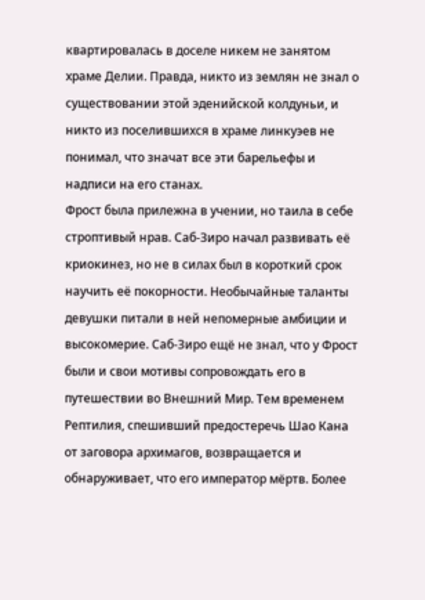квартировалась в доселе никем не занятом храме Делии. Правда, никто из землян не знал о существовании этой эденийской колдуньи, и никто из поселившихся в храме линкуэев не понимал, что значат все эти барельефы и надписи на его станах.
Фрост была прилежна в учении, но таила в себе строптивый нрав. Саб-Зиро начал развивать её криокинез, но не в силах был в короткий срок научить её покорности. Необычайные таланты девушки питали в ней непомерные амбиции и высокомерие. Саб-Зиро ещё не знал, что у Фрост были и свои мотивы сопровождать его в путешествии во Внешний Мир. Тем временем Рептилия, спешивший предостеречь Шао Кана от заговора архимагов, возвращается и обнаруживает, что его император мёртв. Более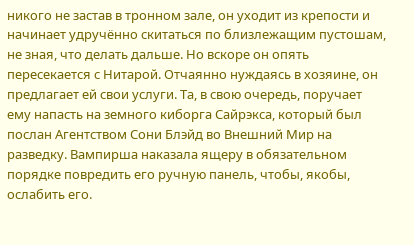никого не застав в тронном зале, он уходит из крепости и начинает удручённо скитаться по близлежащим пустошам, не зная, что делать дальше. Но вскоре он опять пересекается с Нитарой. Отчаянно нуждаясь в хозяине, он предлагает ей свои услуги. Та, в свою очередь, поручает ему напасть на земного киборга Сайрэкса, который был послан Агентством Сони Блэйд во Внешний Мир на разведку. Вампирша наказала ящеру в обязательном порядке повредить его ручную панель, чтобы, якобы, ослабить его.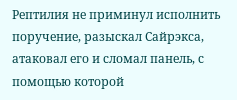Рептилия не приминул исполнить поручение, разыскал Сайрэкса, атаковал его и сломал панель, с помощью которой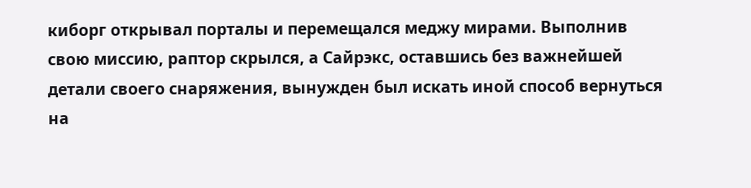киборг открывал порталы и перемещался меджу мирами. Выполнив свою миссию, раптор скрылся, а Сайрэкс, оставшись без важнейшей детали своего снаряжения, вынужден был искать иной способ вернуться на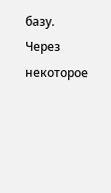базу. Через некоторое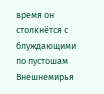время он столкнётся с блуждающими по пустошам Внешнемирья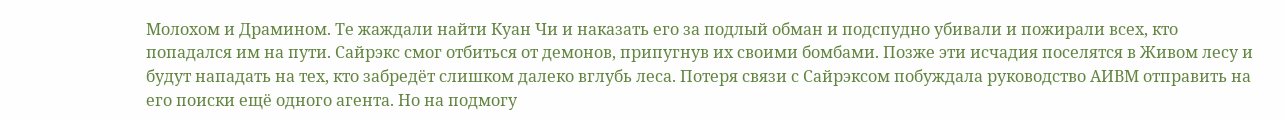Молохом и Драмином. Те жаждали найти Куан Чи и наказать его за подлый обман и подспудно убивали и пожирали всех, кто попадался им на пути. Сайрэкс смог отбиться от демонов, припугнув их своими бомбами. Позже эти исчадия поселятся в Живом лесу и будут нападать на тех, кто забредёт слишком далеко вглубь леса. Потеря связи с Сайрэксом побуждала руководство АИВМ отправить на его поиски ещё одного агента. Но на подмогу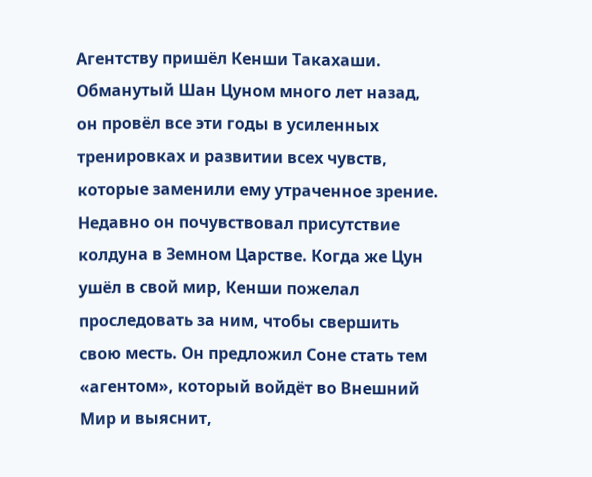Агентству пришёл Кенши Такахаши. Обманутый Шан Цуном много лет назад, он провёл все эти годы в усиленных тренировках и развитии всех чувств, которые заменили ему утраченное зрение. Недавно он почувствовал присутствие колдуна в Земном Царстве. Когда же Цун ушёл в свой мир, Кенши пожелал проследовать за ним, чтобы свершить свою месть. Он предложил Соне стать тем «агентом», который войдёт во Внешний Мир и выяснит,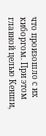что произошло с их киборгом. При этом главной целью Кенши,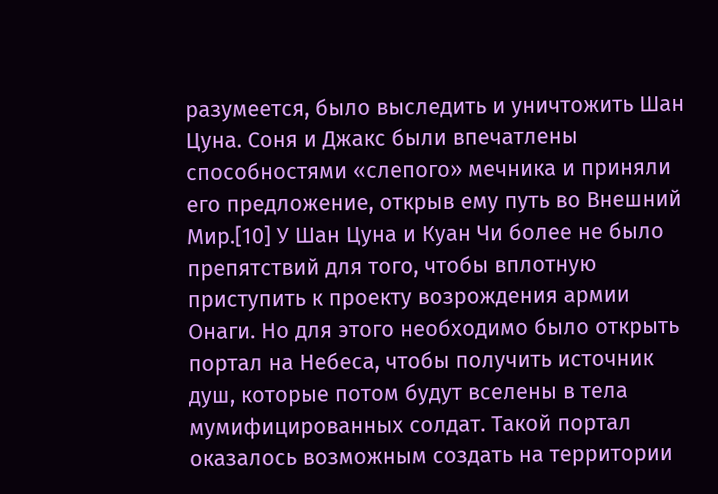разумеется, было выследить и уничтожить Шан Цуна. Соня и Джакс были впечатлены способностями «слепого» мечника и приняли его предложение, открыв ему путь во Внешний Мир.[10] У Шан Цуна и Куан Чи более не было препятствий для того, чтобы вплотную приступить к проекту возрождения армии Онаги. Но для этого необходимо было открыть портал на Небеса, чтобы получить источник душ, которые потом будут вселены в тела мумифицированных солдат. Такой портал оказалось возможным создать на территории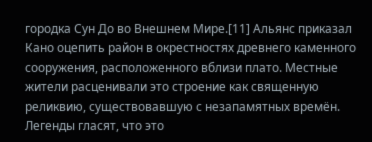городка Сун До во Внешнем Мире.[11] Альянс приказал Кано оцепить район в окрестностях древнего каменного сооружения, расположенного вблизи плато. Местные жители расценивали это строение как священную реликвию, существовавшую с незапамятных времён. Легенды гласят, что это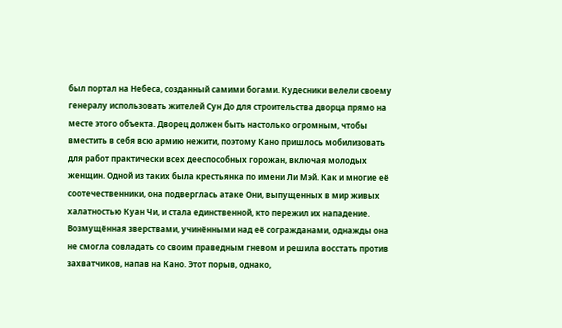был портал на Небеса, созданный самими богами. Кудесники велели своему генералу использовать жителей Сун До для строительства дворца прямо на месте этого объекта. Дворец должен быть настолько огромным, чтобы вместить в себя всю армию нежити, поэтому Кано пришлось мобилизовать для работ практически всех дееспособных горожан, включая молодых женщин. Одной из таких была крестьянка по имени Ли Мэй. Как и многие её соотечественники, она подверглась атаке Они, выпущенных в мир живых халатностью Куан Чи, и стала единственной, кто пережил их нападение. Возмущённая зверствами, учинёнными над её согражданами, однажды она не смогла совладать со своим праведным гневом и решила восстать против захватчиков, напав на Кано. Этот порыв, однако,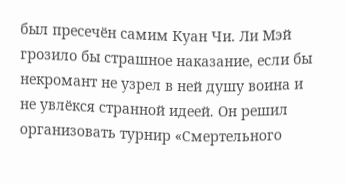был пресечён самим Куан Чи. Ли Мэй грозило бы страшное наказание, если бы некромант не узрел в ней душу воина и не увлёкся странной идеей. Он решил организовать турнир «Смертельного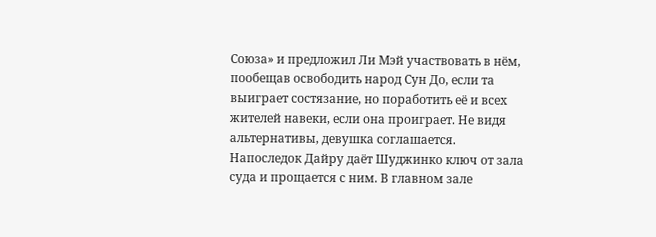Союза» и предложил Ли Мэй участвовать в нём, пообещав освободить народ Сун До, если та выиграет состязание, но поработить её и всех жителей навеки, если она проиграет. Не видя альтернативы, девушка соглашается.
Напоследок Дайру даёт Шуджинко ключ от зала суда и прощается с ним. В главном зале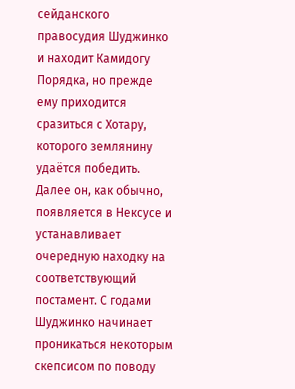сейданского правосудия Шуджинко и находит Камидогу Порядка, но прежде ему приходится сразиться с Хотару, которого землянину удаётся победить. Далее он, как обычно, появляется в Нексусе и устанавливает очередную находку на соответствующий постамент. С годами Шуджинко начинает проникаться некоторым скепсисом по поводу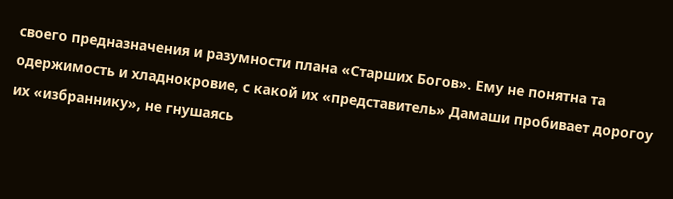своего предназначения и разумности плана «Старших Богов». Ему не понятна та одержимость и хладнокровие, с какой их «представитель» Дамаши пробивает дорогоу их «избраннику», не гнушаясь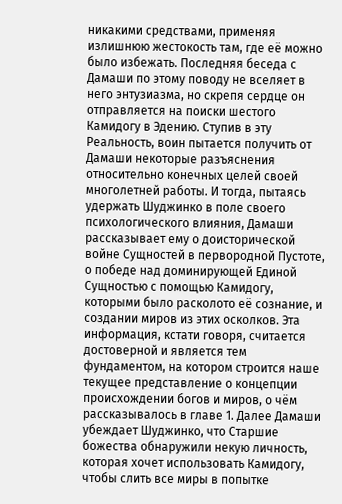никакими средствами, применяя излишнюю жестокость там, где её можно было избежать. Последняя беседа с Дамаши по этому поводу не вселяет в него энтузиазма, но скрепя сердце он отправляется на поиски шестого Камидогу в Эдению. Ступив в эту Реальность, воин пытается получить от Дамаши некоторые разъяснения относительно конечных целей своей многолетней работы. И тогда, пытаясь удержать Шуджинко в поле своего психологического влияния, Дамаши рассказывает ему о доисторической войне Сущностей в первородной Пустоте, о победе над доминирующей Единой Сущностью с помощью Камидогу, которыми было расколото её сознание, и создании миров из этих осколков. Эта информация, кстати говоря, считается достоверной и является тем фундаментом, на котором строится наше текущее представление о концепции происхождении богов и миров, о чём рассказывалось в главе 1. Далее Дамаши убеждает Шуджинко, что Старшие божества обнаружили некую личность, которая хочет использовать Камидогу, чтобы слить все миры в попытке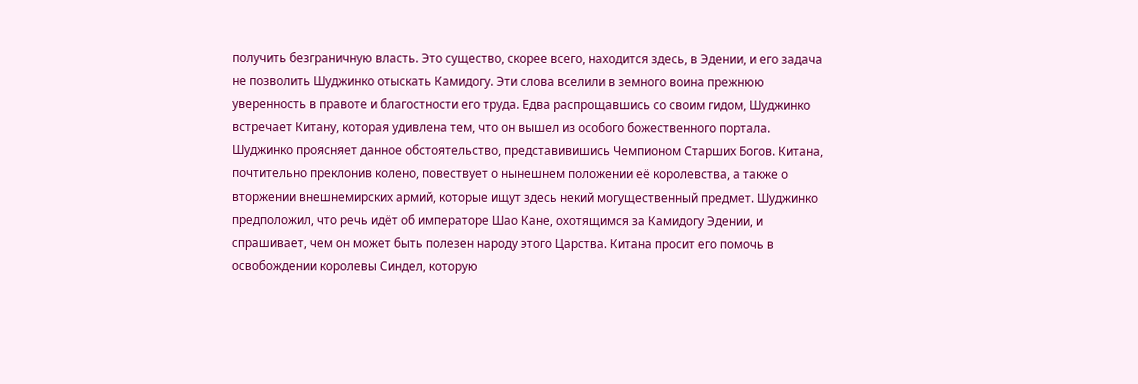получить безграничную власть. Это существо, скорее всего, находится здесь, в Эдении, и его задача не позволить Шуджинко отыскать Камидогу. Эти слова вселили в земного воина прежнюю уверенность в правоте и благостности его труда. Едва распрощавшись со своим гидом, Шуджинко встречает Китану, которая удивлена тем, что он вышел из особого божественного портала. Шуджинко проясняет данное обстоятельство, представивишись Чемпионом Старших Богов. Китана, почтительно преклонив колено, повествует о нынешнем положении её королевства, а также о вторжении внешнемирских армий, которые ищут здесь некий могущественный предмет. Шуджинко предположил, что речь идёт об императоре Шао Кане, охотящимся за Камидогу Эдении, и спрашивает, чем он может быть полезен народу этого Царства. Китана просит его помочь в освобождении королевы Синдел, которую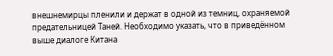внешнемирцы пленили и держат в одной из темниц, охраняемой предательницей Таней. Необходимо указать, что в приведённом выше диалоге Китана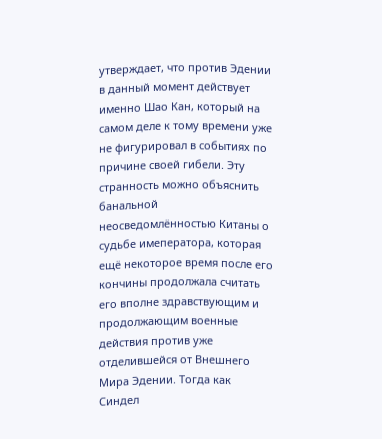утверждает, что против Эдении в данный момент действует именно Шао Кан, который на самом деле к тому времени уже не фигурировал в событиях по причине своей гибели. Эту странность можно объяснить банальной неосведомлённостью Китаны о судьбе имеператора, которая ещё некоторое время после его кончины продолжала считать его вполне здравствующим и продолжающим военные действия против уже отделившейся от Внешнего Мира Эдении. Тогда как Синдел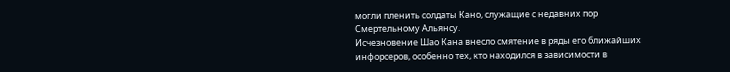могли пленить солдаты Кано, служащие с недавних пор Смертельному Альянсу.
Исчезновение Шао Кана внесло смятение в ряды его ближайших инфорсеров, особенно тех, кто находился в зависимости в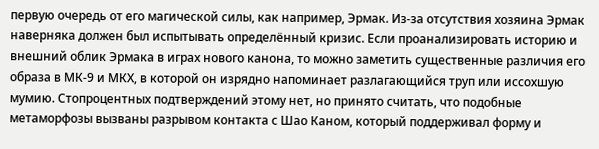первую очередь от его магической силы, как например, Эрмак. Из-за отсутствия хозяина Эрмак наверняка должен был испытывать определённый кризис. Если проанализировать историю и внешний облик Эрмака в играх нового канона, то можно заметить существенные различия его образа в МК-9 и МКХ, в которой он изрядно напоминает разлагающийся труп или иссохшую мумию. Стопроцентных подтверждений этому нет, но принято считать, что подобные метаморфозы вызваны разрывом контакта с Шао Каном, который поддерживал форму и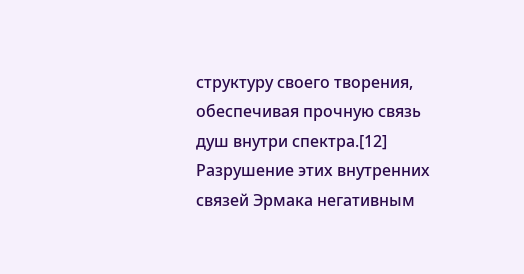структуру своего творения, обеспечивая прочную связь душ внутри спектра.[12] Разрушение этих внутренних связей Эрмака негативным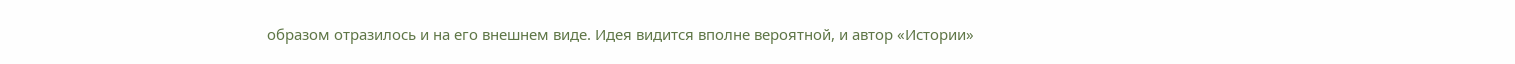образом отразилось и на его внешнем виде. Идея видится вполне вероятной, и автор «Истории»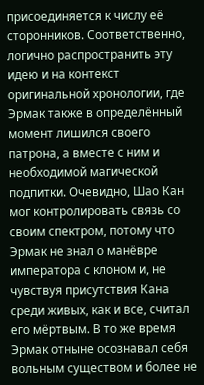присоединяется к числу её сторонников. Соответственно, логично распространить эту идею и на контекст оригинальной хронологии, где Эрмак также в определённый момент лишился своего патрона, а вместе с ним и необходимой магической подпитки. Очевидно, Шао Кан мог контролировать связь со своим спектром, потому что Эрмак не знал о манёвре императора с клоном и, не чувствуя присутствия Кана среди живых, как и все, считал его мёртвым. В то же время Эрмак отныне осознавал себя вольным существом и более не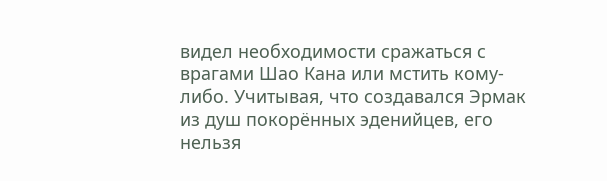видел необходимости сражаться с врагами Шао Кана или мстить кому-либо. Учитывая, что создавался Эрмак из душ покорённых эденийцев, его нельзя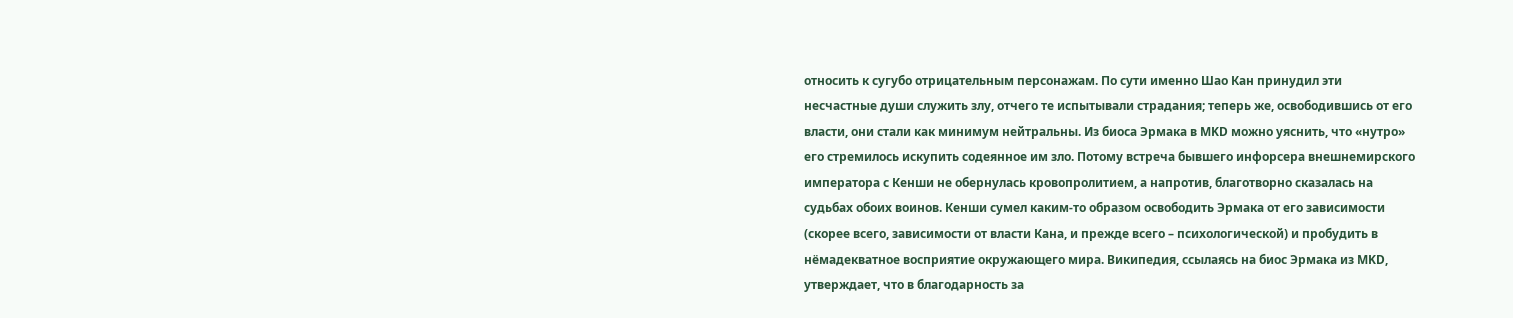относить к сугубо отрицательным персонажам. По сути именно Шао Кан принудил эти несчастные души служить злу, отчего те испытывали страдания; теперь же, освободившись от его власти, они стали как минимум нейтральны. Из биоса Эрмака в MKD можно уяснить, что «нутро» его стремилось искупить содеянное им зло. Потому встреча бывшего инфорсера внешнемирского императора с Кенши не обернулась кровопролитием, а напротив, благотворно сказалась на судьбах обоих воинов. Кенши сумел каким-то образом освободить Эрмака от его зависимости (скорее всего, зависимости от власти Кана, и прежде всего – психологической) и пробудить в нёмадекватное восприятие окружающего мира. Википедия, ссылаясь на биос Эрмака из MKD, утверждает, что в благодарность за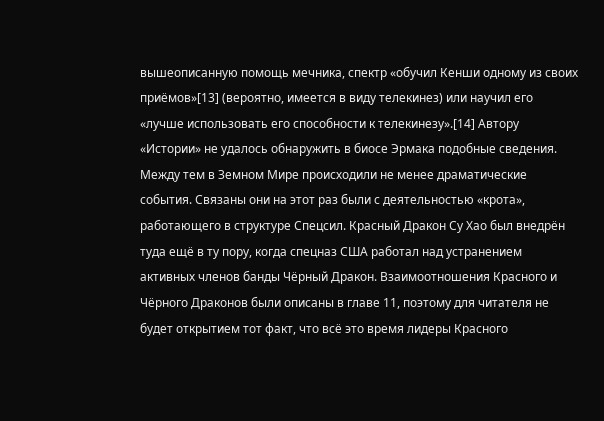вышеописанную помощь мечника, спектр «обучил Кенши одному из своих приёмов»[13] (вероятно, имеется в виду телекинез) или научил его «лучше использовать его способности к телекинезу».[14] Автору «Истории» не удалось обнаружить в биосе Эрмака подобные сведения. Между тем в Земном Мире происходили не менее драматические события. Связаны они на этот раз были с деятельностью «крота», работающего в структуре Спецсил. Красный Дракон Су Хао был внедрён туда ещё в ту пору, когда спецназ США работал над устранением активных членов банды Чёрный Дракон. Взаимоотношения Красного и Чёрного Драконов были описаны в главе 11, поэтому для читателя не будет открытием тот факт, что всё это время лидеры Красного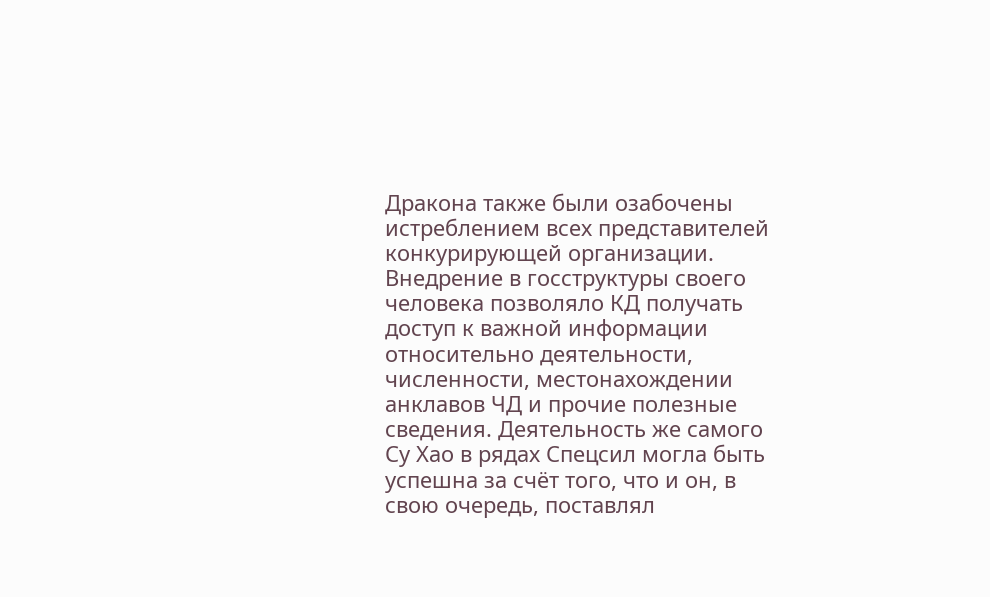Дракона также были озабочены истреблением всех представителей конкурирующей организации. Внедрение в госструктуры своего человека позволяло КД получать доступ к важной информации относительно деятельности, численности, местонахождении анклавов ЧД и прочие полезные сведения. Деятельность же самого Су Хао в рядах Спецсил могла быть успешна за счёт того, что и он, в свою очередь, поставлял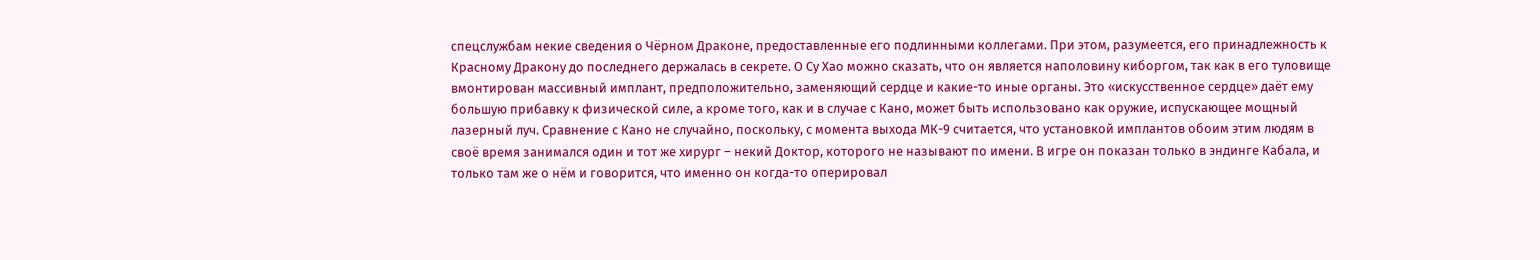спецслужбам некие сведения о Чёрном Драконе, предоставленные его подлинными коллегами. При этом, разумеется, его принадлежность к Красному Дракону до последнего держалась в секрете. О Су Хао можно сказать, что он является наполовину киборгом, так как в его туловище вмонтирован массивный имплант, предположительно, заменяющий сердце и какие-то иные органы. Это «искусственное сердце» даёт ему большую прибавку к физической силе, а кроме того, как и в случае с Кано, может быть использовано как оружие, испускающее мощный лазерный луч. Сравнение с Кано не случайно, поскольку, с момента выхода МК-9 считается, что установкой имплантов обоим этим людям в своё время занимался один и тот же хирург – некий Доктор, которого не называют по имени. В игре он показан только в эндинге Кабала, и только там же о нём и говорится, что именно он когда-то оперировал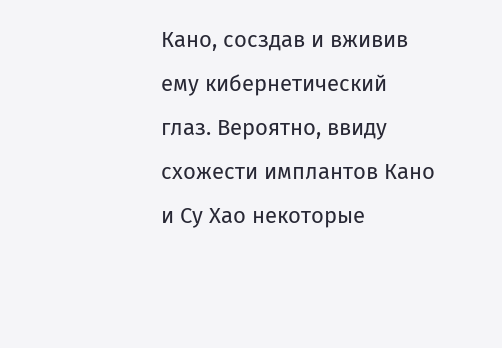Кано, сосздав и вживив ему кибернетический глаз. Вероятно, ввиду схожести имплантов Кано и Су Хао некоторые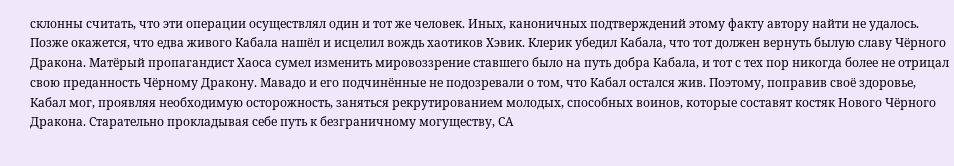склонны считать, что эти операции осуществлял один и тот же человек. Иных, каноничных подтверждений этому факту автору найти не удалось.
Позже окажется, что едва живого Кабала нашёл и исцелил вождь хаотиков Хэвик. Клерик убедил Кабала, что тот должен вернуть былую славу Чёрного Дракона. Матёрый пропагандист Хаоса сумел изменить мировоззрение ставшего было на путь добра Кабала, и тот с тех пор никогда более не отрицал свою преданность Чёрному Дракону. Мавадо и его подчинённые не подозревали о том, что Кабал остался жив. Поэтому, поправив своё здоровье, Кабал мог, проявляя необходимую осторожность, заняться рекрутированием молодых, способных воинов, которые составят костяк Нового Чёрного Дракона. Старательно прокладывая себе путь к безграничному могуществу, СА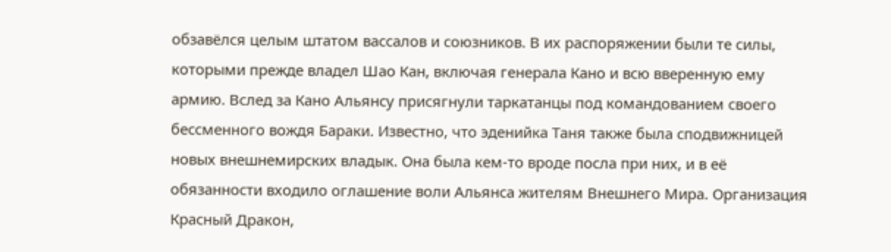обзавёлся целым штатом вассалов и союзников. В их распоряжении были те силы, которыми прежде владел Шао Кан, включая генерала Кано и всю вверенную ему армию. Вслед за Кано Альянсу присягнули таркатанцы под командованием своего бессменного вождя Бараки. Известно, что эденийка Таня также была сподвижницей новых внешнемирских владык. Она была кем-то вроде посла при них, и в её обязанности входило оглашение воли Альянса жителям Внешнего Мира. Организация Красный Дракон,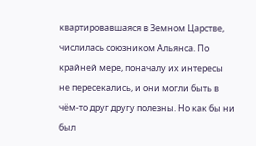квартировавшаяся в Земном Царстве, числилась союзником Альянса. По крайней мере, поначалу их интересы не пересекались, и они могли быть в чём-то друг другу полезны. Но как бы ни был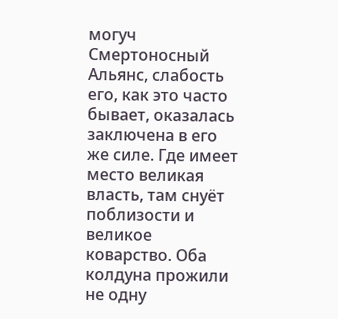могуч Смертоносный Альянс, слабость его, как это часто бывает, оказалась заключена в его же силе. Где имеет место великая власть, там снуёт поблизости и великое коварство. Оба колдуна прожили не одну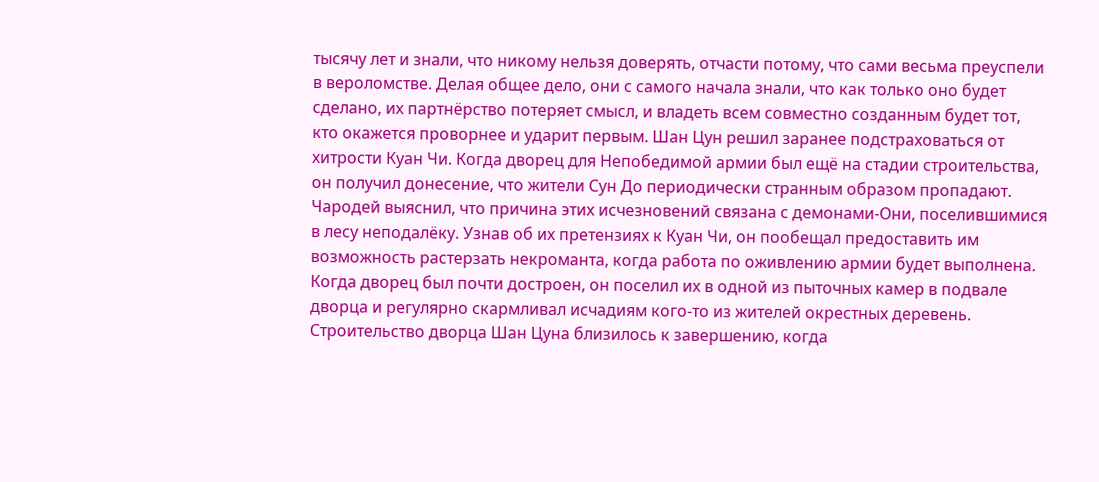тысячу лет и знали, что никому нельзя доверять, отчасти потому, что сами весьма преуспели в вероломстве. Делая общее дело, они с самого начала знали, что как только оно будет сделано, их партнёрство потеряет смысл, и владеть всем совместно созданным будет тот, кто окажется проворнее и ударит первым. Шан Цун решил заранее подстраховаться от хитрости Куан Чи. Когда дворец для Непобедимой армии был ещё на стадии строительства, он получил донесение, что жители Сун До периодически странным образом пропадают. Чародей выяснил, что причина этих исчезновений связана с демонами-Они, поселившимися в лесу неподалёку. Узнав об их претензиях к Куан Чи, он пообещал предоставить им возможность растерзать некроманта, когда работа по оживлению армии будет выполнена. Когда дворец был почти достроен, он поселил их в одной из пыточных камер в подвале дворца и регулярно скармливал исчадиям кого-то из жителей окрестных деревень.
Строительство дворца Шан Цуна близилось к завершению, когда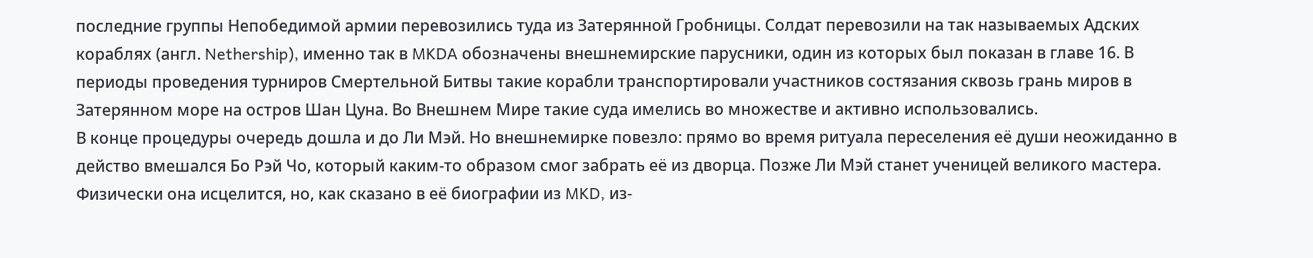последние группы Непобедимой армии перевозились туда из Затерянной Гробницы. Солдат перевозили на так называемых Адских кораблях (англ. Nethership), именно так в MKDA обозначены внешнемирские парусники, один из которых был показан в главе 16. В периоды проведения турниров Смертельной Битвы такие корабли транспортировали участников состязания сквозь грань миров в Затерянном море на остров Шан Цуна. Во Внешнем Мире такие суда имелись во множестве и активно использовались.
В конце процедуры очередь дошла и до Ли Мэй. Но внешнемирке повезло: прямо во время ритуала переселения её души неожиданно в действо вмешался Бо Рэй Чо, который каким-то образом смог забрать её из дворца. Позже Ли Мэй станет ученицей великого мастера. Физически она исцелится, но, как сказано в её биографии из MKD, из-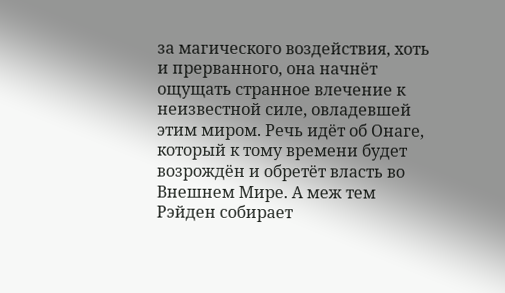за магического воздействия, хоть и прерванного, она начнёт ощущать странное влечение к неизвестной силе, овладевшей этим миром. Речь идёт об Онаге, который к тому времени будет возрождён и обретёт власть во Внешнем Мире. А меж тем Рэйден собирает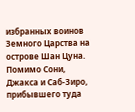избранных воинов Земного Царства на острове Шан Цуна. Помимо Сони, Джакса и Саб-Зиро, прибывшего туда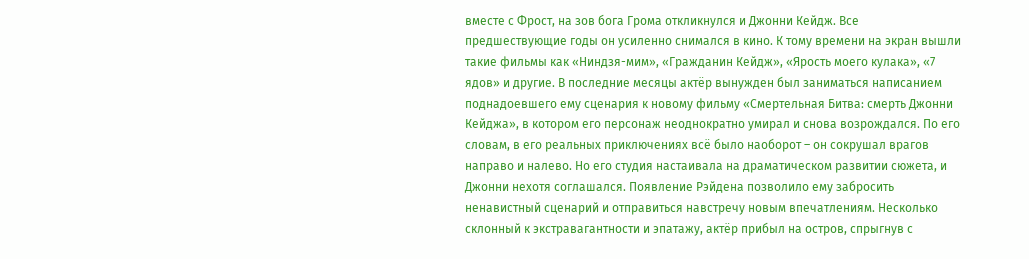вместе с Фрост, на зов бога Грома откликнулся и Джонни Кейдж. Все предшествующие годы он усиленно снимался в кино. К тому времени на экран вышли такие фильмы как «Ниндзя-мим», «Гражданин Кейдж», «Ярость моего кулака», «7 ядов» и другие. В последние месяцы актёр вынужден был заниматься написанием поднадоевшего ему сценария к новому фильму «Смертельная Битва: смерть Джонни Кейджа», в котором его персонаж неоднократно умирал и снова возрождался. По его словам, в его реальных приключениях всё было наоборот – он сокрушал врагов направо и налево. Но его студия настаивала на драматическом развитии сюжета, и Джонни нехотя соглашался. Появление Рэйдена позволило ему забросить ненавистный сценарий и отправиться навстречу новым впечатлениям. Несколько склонный к экстравагантности и эпатажу, актёр прибыл на остров, спрыгнув с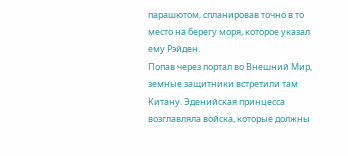парашютом, спланировав точно в то место на берегу моря, которое указал ему Рэйден.
Попав через портал во Внешний Мир, земные защитники встретили там Китану. Эденийская принцесса возглавляла войска, которые должны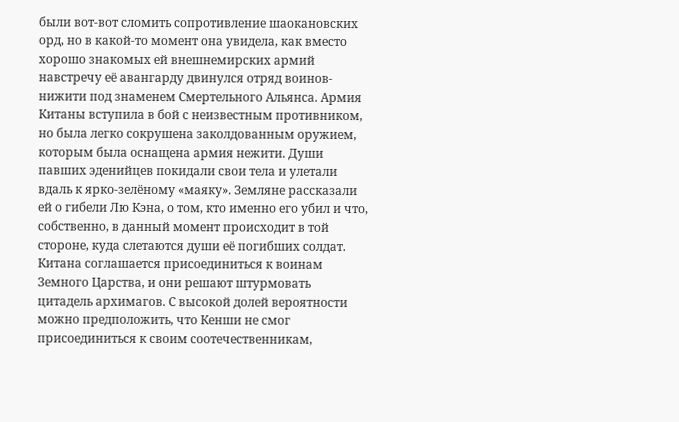были вот-вот сломить сопротивление шаокановских орд, но в какой-то момент она увидела, как вместо хорошо знакомых ей внешнемирских армий навстречу её авангарду двинулся отряд воинов-нижити под знаменем Смертельного Альянса. Армия Китаны вступила в бой с неизвестным противником, но была легко сокрушена заколдованным оружием, которым была оснащена армия нежити. Души павших эденийцев покидали свои тела и улетали вдаль к ярко-зелёному «маяку». Земляне рассказали ей о гибели Лю Кэна, о том, кто именно его убил и что, собственно, в данный момент происходит в той стороне, куда слетаются души её погибших солдат. Китана соглашается присоединиться к воинам Земного Царства, и они решают штурмовать цитадель архимагов. С высокой долей вероятности можно предположить, что Кенши не смог присоединиться к своим соотечественникам,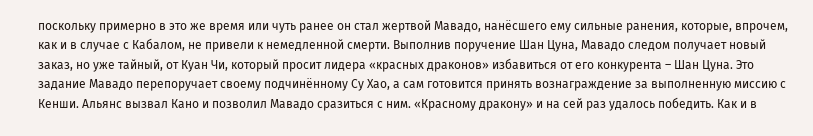поскольку примерно в это же время или чуть ранее он стал жертвой Мавадо, нанёсшего ему сильные ранения, которые, впрочем, как и в случае с Кабалом, не привели к немедленной смерти. Выполнив поручение Шан Цуна, Мавадо следом получает новый заказ, но уже тайный, от Куан Чи, который просит лидера «красных драконов» избавиться от его конкурента – Шан Цуна. Это задание Мавадо перепоручает своему подчинённому Су Хао, а сам готовится принять вознаграждение за выполненную миссию с Кенши. Альянс вызвал Кано и позволил Мавадо сразиться с ним. «Красному дракону» и на сей раз удалось победить. Как и в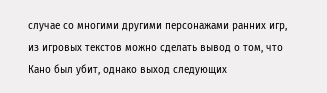случае со многими другими персонажами ранних игр, из игровых текстов можно сделать вывод о том, что Кано был убит, однако выход следующих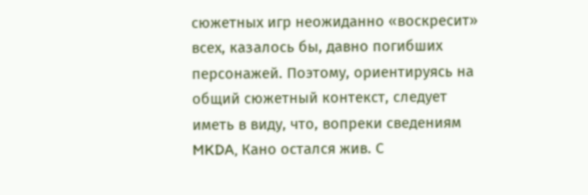сюжетных игр неожиданно «воскресит» всех, казалось бы, давно погибших персонажей. Поэтому, ориентируясь на общий сюжетный контекст, следует иметь в виду, что, вопреки сведениям MKDA, Кано остался жив. С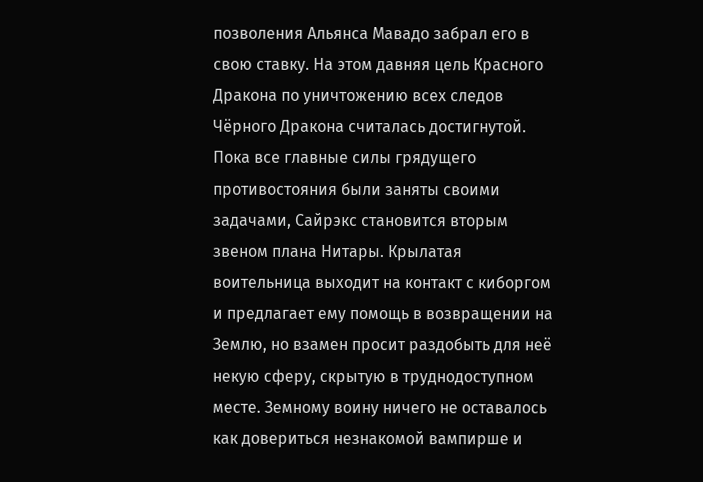позволения Альянса Мавадо забрал его в свою ставку. На этом давняя цель Красного Дракона по уничтожению всех следов Чёрного Дракона считалась достигнутой.
Пока все главные силы грядущего противостояния были заняты своими задачами, Сайрэкс становится вторым звеном плана Нитары. Крылатая воительница выходит на контакт с киборгом и предлагает ему помощь в возвращении на Землю, но взамен просит раздобыть для неё некую сферу, скрытую в труднодоступном месте. Земному воину ничего не оставалось как довериться незнакомой вампирше и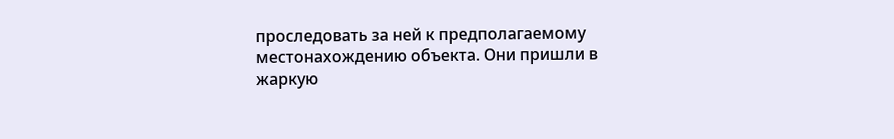проследовать за ней к предполагаемому местонахождению объекта. Они пришли в жаркую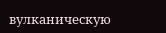вулканическую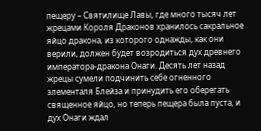пещеру – Святилище Лавы, где много тысяч лет жрецами Короля Драконов хранилось сакральное яйцо дракона, из которого однажды, как они верили, должен будет возродиться дух древнего императора-дракона Онаги. Десять лет назад жрецы сумели подчинить себе огненного элементаля Блейза и принудить его оберегать священное яйцо, но теперь пещера была пуста, и дух Онаги ждал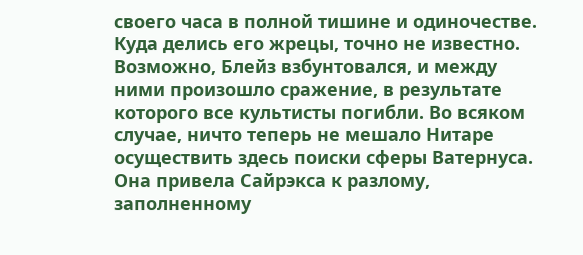своего часа в полной тишине и одиночестве. Куда делись его жрецы, точно не известно. Возможно, Блейз взбунтовался, и между ними произошло сражение, в результате которого все культисты погибли. Во всяком случае, ничто теперь не мешало Нитаре осуществить здесь поиски сферы Ватернуса. Она привела Сайрэкса к разлому, заполненному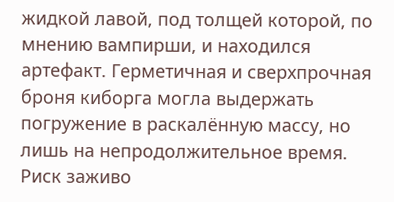жидкой лавой, под толщей которой, по мнению вампирши, и находился артефакт. Герметичная и сверхпрочная броня киборга могла выдержать погружение в раскалённую массу, но лишь на непродолжительное время. Риск заживо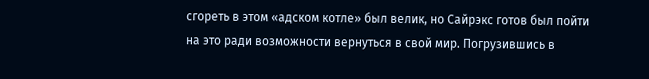сгореть в этом «адском котле» был велик, но Сайрэкс готов был пойти на это ради возможности вернуться в свой мир. Погрузившись в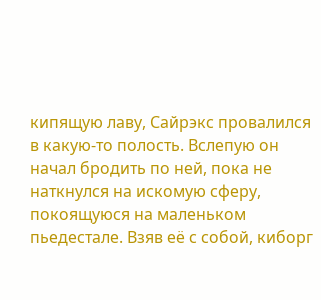кипящую лаву, Сайрэкс провалился в какую-то полость. Вслепую он начал бродить по ней, пока не наткнулся на искомую сферу, покоящуюся на маленьком пьедестале. Взяв её с собой, киборг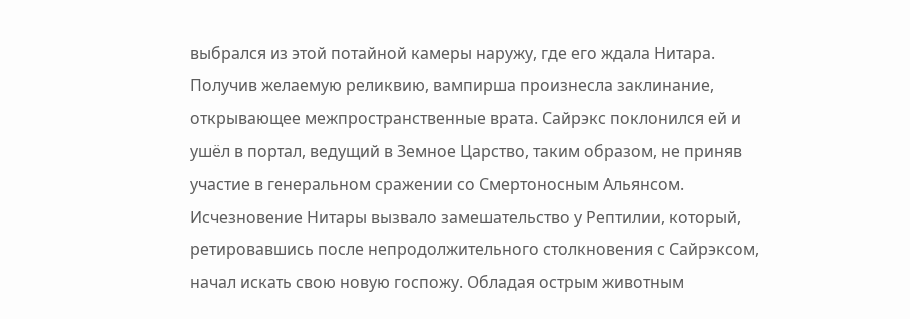выбрался из этой потайной камеры наружу, где его ждала Нитара. Получив желаемую реликвию, вампирша произнесла заклинание, открывающее межпространственные врата. Сайрэкс поклонился ей и ушёл в портал, ведущий в Земное Царство, таким образом, не приняв участие в генеральном сражении со Смертоносным Альянсом.
Исчезновение Нитары вызвало замешательство у Рептилии, который, ретировавшись после непродолжительного столкновения с Сайрэксом, начал искать свою новую госпожу. Обладая острым животным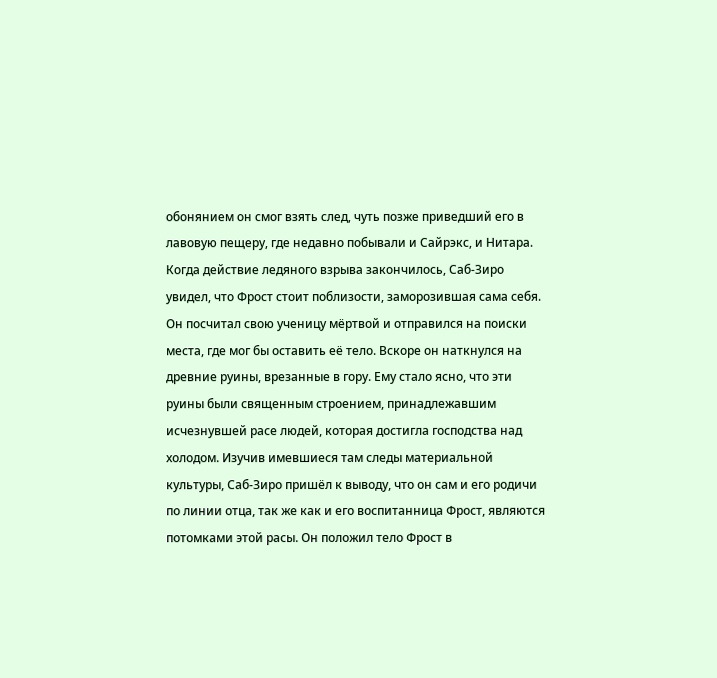обонянием он смог взять след, чуть позже приведший его в лавовую пещеру, где недавно побывали и Сайрэкс, и Нитара.
Когда действие ледяного взрыва закончилось, Саб-Зиро увидел, что Фрост стоит поблизости, заморозившая сама себя. Он посчитал свою ученицу мёртвой и отправился на поиски места, где мог бы оставить её тело. Вскоре он наткнулся на древние руины, врезанные в гору. Ему стало ясно, что эти руины были священным строением, принадлежавшим исчезнувшей расе людей, которая достигла господства над холодом. Изучив имевшиеся там следы материальной культуры, Саб-Зиро пришёл к выводу, что он сам и его родичи по линии отца, так же как и его воспитанница Фрост, являются потомками этой расы. Он положил тело Фрост в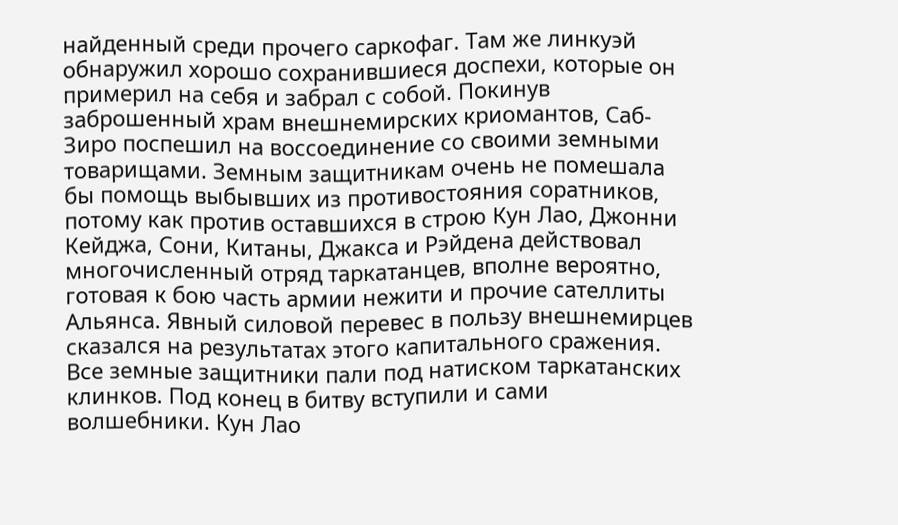найденный среди прочего саркофаг. Там же линкуэй обнаружил хорошо сохранившиеся доспехи, которые он примерил на себя и забрал с собой. Покинув заброшенный храм внешнемирских криомантов, Саб-Зиро поспешил на воссоединение со своими земными товарищами. Земным защитникам очень не помешала бы помощь выбывших из противостояния соратников, потому как против оставшихся в строю Кун Лао, Джонни Кейджа, Сони, Китаны, Джакса и Рэйдена действовал многочисленный отряд таркатанцев, вполне вероятно, готовая к бою часть армии нежити и прочие сателлиты Альянса. Явный силовой перевес в пользу внешнемирцев сказался на результатах этого капитального сражения. Все земные защитники пали под натиском таркатанских клинков. Под конец в битву вступили и сами волшебники. Кун Лао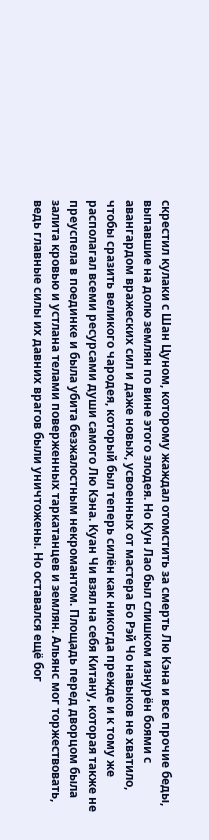скрестил кулаки с Шан Цуном, которому жаждал отомстить за смерть Лю Кэна и все прочие беды, выпавшие на долю землян по вине этого злодея. Но Кун Лао был слишком изнурён боями с авангардом вражеских сил и даже новых, усвоенных от мастера Бо Рэй Чо навыков не хватило, чтобы сразить великого чародея, который был теперь силён как никогда прежде и к тому же располагал всеми ресурсами души самого Лю Кэна. Куан Чи взял на себя Китану, которая также не преуспела в поединке и была убита безжалостным некромантом. Площадь перед дворцом была залита кровью и устлана телами поверженных таркатанцев и землян. Альянс мог торжествовать, ведь главные силы их давних врагов были уничтожены. Но оставался ещё бог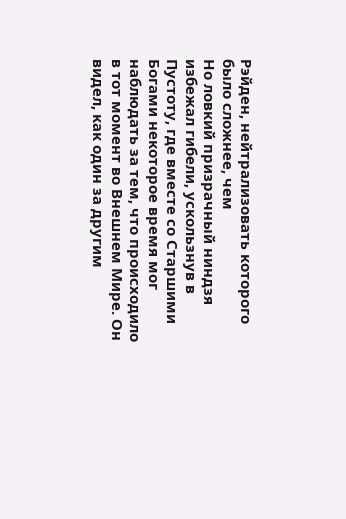Рэйден, нейтрализовать которого было сложнее, чем
Но ловкий призрачный ниндзя избежал гибели, ускользнув в Пустоту, где вместе со Старшими Богами некоторое время мог наблюдать за тем, что происходило в тот момент во Внешнем Мире. Он видел, как один за другим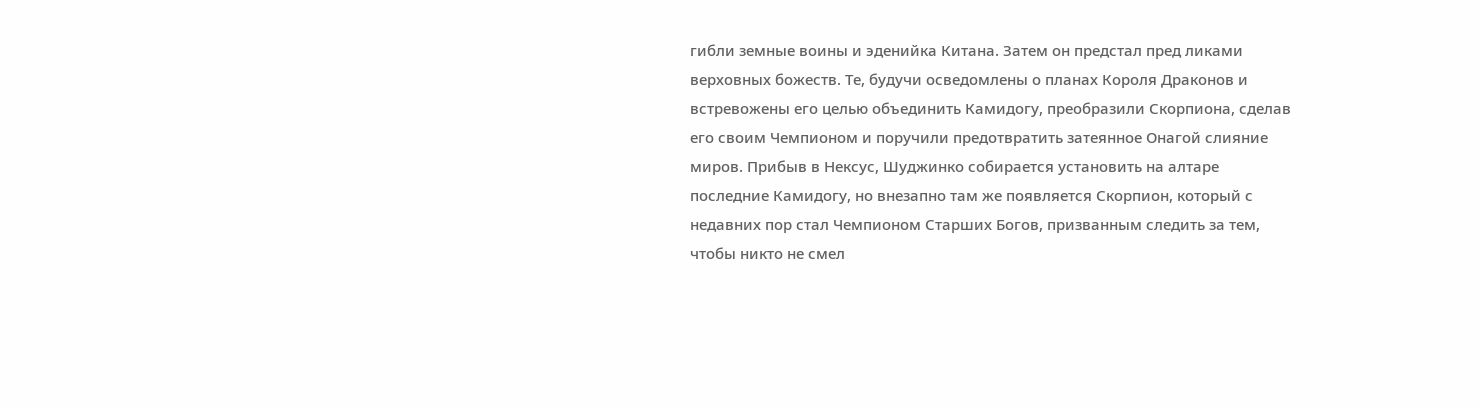гибли земные воины и эденийка Китана. Затем он предстал пред ликами верховных божеств. Те, будучи осведомлены о планах Короля Драконов и встревожены его целью объединить Камидогу, преобразили Скорпиона, сделав его своим Чемпионом и поручили предотвратить затеянное Онагой слияние миров. Прибыв в Нексус, Шуджинко собирается установить на алтаре последние Камидогу, но внезапно там же появляется Скорпион, который с недавних пор стал Чемпионом Старших Богов, призванным следить за тем, чтобы никто не смел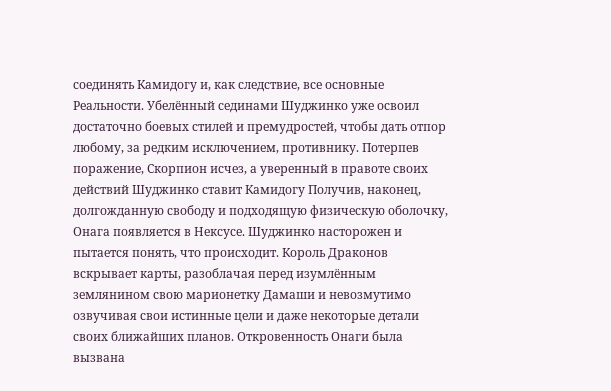соединять Камидогу и, как следствие, все основные Реальности. Убелённый сединами Шуджинко уже освоил достаточно боевых стилей и премудростей, чтобы дать отпор любому, за редким исключением, противнику. Потерпев поражение, Скорпион исчез, а уверенный в правоте своих действий Шуджинко ставит Камидогу Получив, наконец, долгожданную свободу и подходящую физическую оболочку, Онага появляется в Нексусе. Шуджинко насторожен и пытается понять, что происходит. Король Драконов вскрывает карты, разоблачая перед изумлённым землянином свою марионетку Дамаши и невозмутимо озвучивая свои истинные цели и даже некоторые детали своих ближайших планов. Откровенность Онаги была вызвана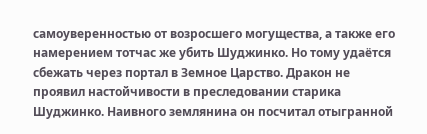самоуверенностью от возросшего могущества, а также его намерением тотчас же убить Шуджинко. Но тому удаётся сбежать через портал в Земное Царство. Дракон не проявил настойчивости в преследовании старика Шуджинко. Наивного землянина он посчитал отыгранной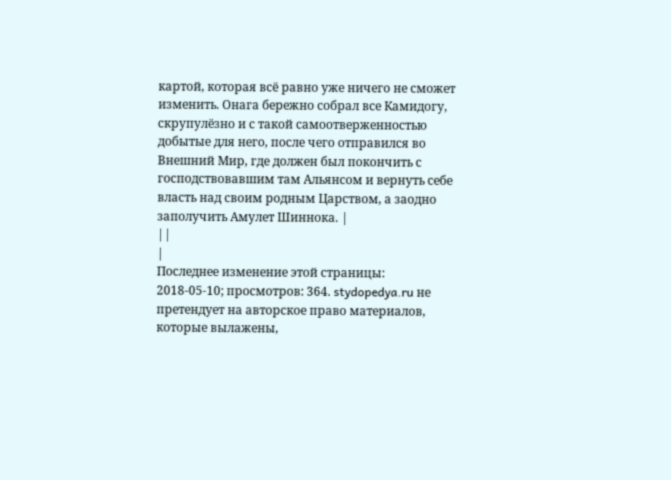картой, которая всё равно уже ничего не сможет изменить. Онага бережно собрал все Камидогу, скрупулёзно и с такой самоотверженностью добытые для него, после чего отправился во Внешний Мир, где должен был покончить с господствовавшим там Альянсом и вернуть себе власть над своим родным Царством, а заодно заполучить Амулет Шиннока. |
||
|
Последнее изменение этой страницы: 2018-05-10; просмотров: 364. stydopedya.ru не претендует на авторское право материалов, которые вылажены,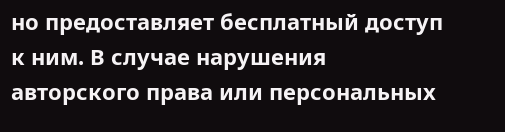но предоставляет бесплатный доступ к ним. В случае нарушения авторского права или персональных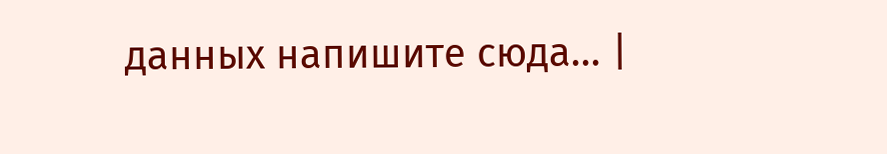данных напишите сюда... |